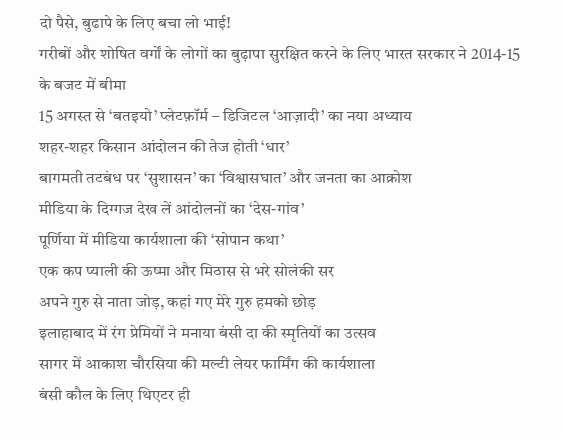दो पैसे, बुढापे के लिए बचा लो भाई!
गरीबों और शोषित वर्गों के लोगों का बुढ़ापा सुरक्षित करने के लिए भारत सरकार ने 2014-15 के बजट में बीमा
15 अगस्त से ‘बतइयो’ प्लेटफ़ॉर्म – डिजिटल ‘आज़ादी’ का नया अध्याय
शहर-शहर किसान आंदोलन की तेज होती ‘धार’
बागमती तटबंध पर ‘सुशासन’ का ‘विश्वासघात’ और जनता का आक्रोश
मीडिया के दिग्गज देख लें आंदोलनों का ‘देस-गांव’
पूर्णिया में मीडिया कार्यशाला की ‘सोपान कथा’
एक कप प्याली की ऊष्मा और मिठास से भरे सोलंकी सर
अपने गुरु से नाता जोड़, कहां गए मेरे गुरु हमको छोड़
इलाहाबाद में रंग प्रेमियों ने मनाया बंसी दा की स्मृतियों का उत्सव
सागर में आकाश चौरसिया की मल्टी लेयर फार्मिंग की कार्यशाला
बंसी कौल के लिए थिएटर ही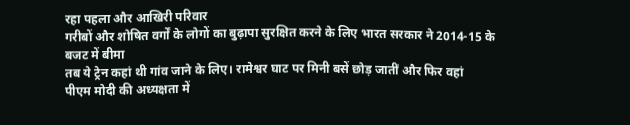रहा पहला और आखिरी परिवार
गरीबों और शोषित वर्गों के लोगों का बुढ़ापा सुरक्षित करने के लिए भारत सरकार ने 2014-15 के बजट में बीमा
तब ये ट्रेन कहां थी गांव जाने के लिए। रामेश्वर घाट पर मिनी बसें छोड़ जातीं और फिर वहां
पीएम मोदी की अध्यक्षता में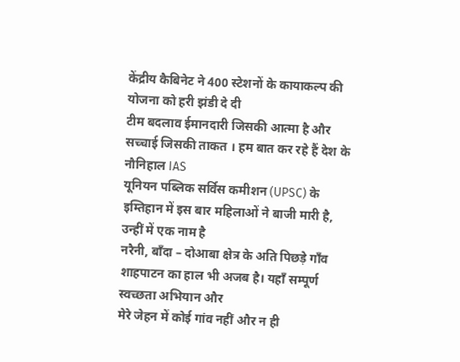केंद्रीय कैबिनेट ने 400 स्टेशनों के कायाकल्प की योजना को हरी झंडी दे दी
टीम बदलाव ईमानदारी जिसकी आत्मा है और सच्चाई जिसकी ताकत । हम बात कर रहे हैं देश के नौनिहाल IAS
यूनियन पब्लिक सर्विस कमीशन (UPSC) के इम्तिहान में इस बार महिलाओं ने बाजी मारी है, उन्हीं में एक नाम है
नरैनी, बाँदा – दोआबा क्षेत्र के अति पिछड़े गाँव शाहपाटन का हाल भी अजब है। यहाँ सम्पूर्ण स्वच्छता अभियान और
मेरे जेहन में कोई गांव नहीं और न ही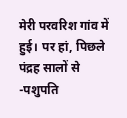मेरी परवरिश गांव में हुई। पर हां, पिछले पंद्रह सालों से
-पशुपति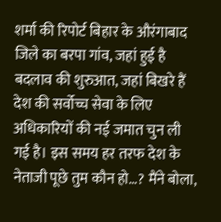शर्मा की रिपोर्ट बिहार के औरंगाबाद जिले का बरपा गांव, जहां हुई है बदलाव की शुरुआत, जहां बिखरे हैं
देश की सर्वोच्च सेवा के लिए अधिकारियों की नई जमात चुन ली गई है। इस समय हर तरफ देश के
नेताजी पूछे तुम कौन हो…? मैंने बोला,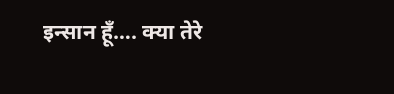इन्सान हूँ…. क्या तेरे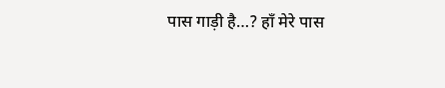पास गाड़ी है…? हाँ मेरे पास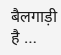बैलगाड़ी है …